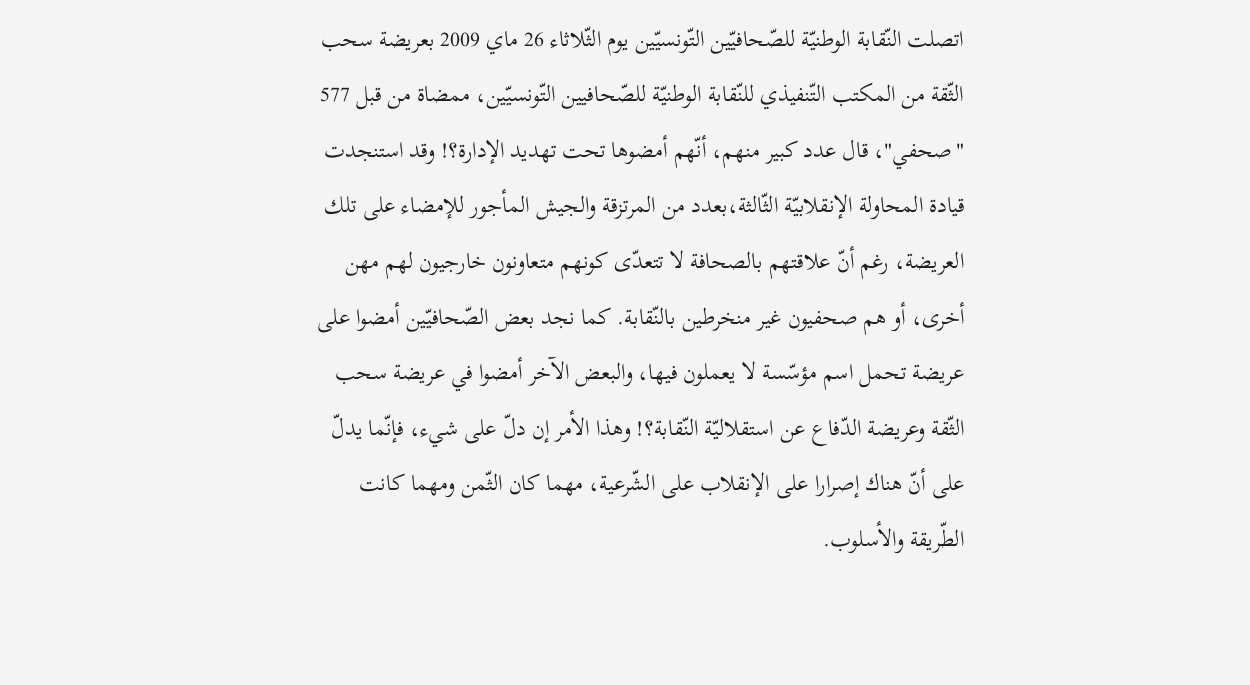اتصلت النّقابة الوطنيّة للصّحافيّين التّونسيّين يوم الثّلاثاء 26 ماي 2009 بعريضة سحب الثّقة من المكتب التّنفيذي للنّقابة الوطنيّة للصّحافيين التّونسيّين، ممضاة من قبل 577 "صحفي"، قال عدد كبير منهم، أنّهم أمضوها تحت تهديد الإدارة؟! وقد استنجدت قيادة المحاولة الإنقلابيّة الثّالثة،بعدد من المرتزقة والجيش المأجور للإمضاء على تلك العريضة، رغم أنّ علاقتهم بالصحافة لا تتعدّى كونهم متعاونون خارجيون لهم مهن أخرى، أو هم صحفيون غير منخرطين بالنّقابة. كما نجد بعض الصّحافيّين أمضوا على عريضة تحمل اسم مؤسّسة لا يعملون فيها، والبعض الآخر أمضوا في عريضة سحب الثّقة وعريضة الدّفاع عن استقلاليّة النّقابة؟! وهذا الأمر إن دلّ على شيء، فإنّما يدلّ على أنّ هناك إصرارا على الإنقلاب على الشّرعية، مهما كان الثّمن ومهما كانت الطّريقة والأسلوب.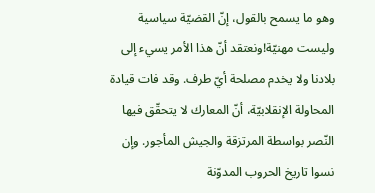وهو ما يسمح بالقول، إنّ القضيّة سياسية وليست مهنيّة!ونعتقد أنّ هذا الأمر يسيء إلى بلادنا ولا يخدم مصلحة أيّ طرف. وقد فات قيادة المحاولة الإنقلابيّة، أنّ المعارك لا يتحقّق فيها النّصر بواسطة المرتزقة والجيش المأجور. وإن نسوا تاريخ الحروب المدوّنة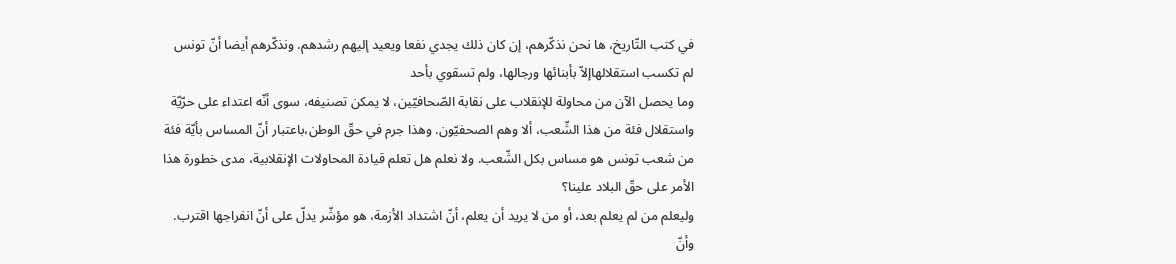في كتب التّاريخ، ها نحن نذكّرهم، إن كان ذلك يجدي نفعا ويعيد إليهم رشدهم. ونذكّرهم أيضا أنّ تونس لم تكسب استقلالهاإلاّ بأبنائها ورجالها، ولم تسقوي بأحد
وما يحصل الآن من محاولة للإنقلاب على نقابة الصّحافيّين، لا يمكن تصنيفه، سوى أنّه اعتداء على حرّيّة واستقلال فئة من هذا الشّعب، ألا وهم الصحفيّون. وهذا جرم في حقّ الوطن،باعتبار أنّ المساس بأيّة فئة من شعب تونس هو مساس بكل الشّعب. ولا نعلم هل تعلم قيادة المحاولات الإنقلابية، مدى خطورة هذا الأمر على حقّ البلاد علينا؟
وليعلم من لم يعلم بعد، أو من لا يريد أن يعلم، أنّ اشتداد الأزمة، هو مؤشّر يدلّ على أنّ انفراجها اقترب. وأنّ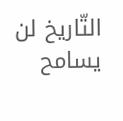التّاريخ لن يسامح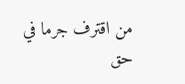من اقترف جرما في حق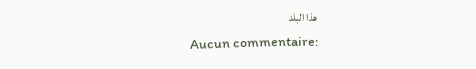هذا البلد
Aucun commentaire: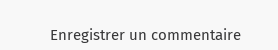Enregistrer un commentaire